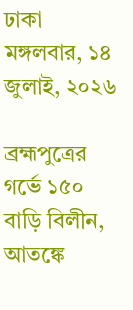ঢাকা মঙ্গলবার, ১৪ জুলাই, ২০২৬

ব্রহ্মপুত্রের গর্ভে ১৫০ বাড়ি বিলীন, আতঙ্কে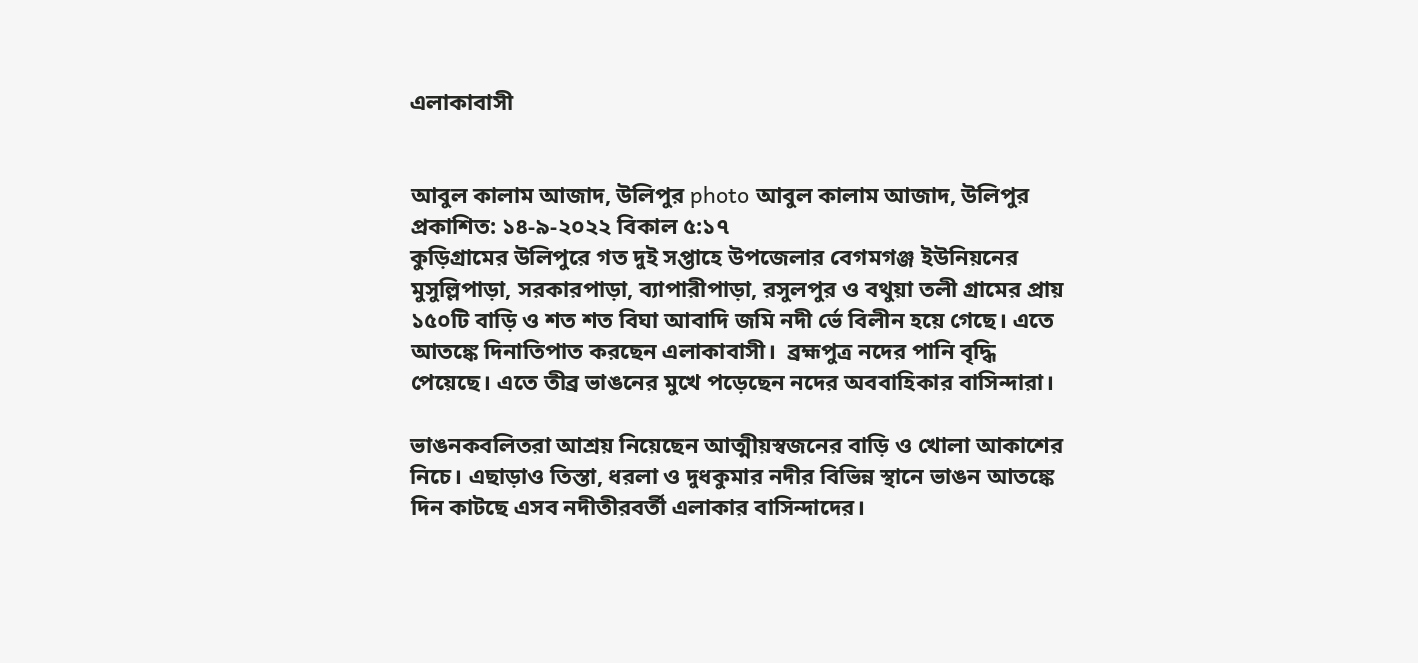এলাকাবাসী


আবুল কালাম আজাদ, উলিপুর photo আবুল কালাম আজাদ, উলিপুর
প্রকাশিত: ১৪-৯-২০২২ বিকাল ৫:১৭
কুড়িগ্রামের উলিপুরে গত দুই সপ্তাহে উপজেলার বেগমগঞ্জ ইউনিয়নের মুসুল্লিপাড়া, সরকারপাড়া, ব্যাপারীপাড়া, রসুলপুর ও বথুয়া তলী গ্রামের প্রায় ১৫০টি বাড়ি ও শত শত বিঘা আবাদি জমি নদী র্ভে বিলীন হয়ে গেছে। এতে আতঙ্কে দিনাতিপাত করছেন এলাকাবাসী।  ব্রহ্মপুত্র নদের পানি বৃদ্ধি পেয়েছে। এতে তীব্র ভাঙনের মুখে পড়েছেন নদের অববাহিকার বাসিন্দারা।

ভাঙনকবলিতরা আশ্রয় নিয়েছেন আত্মীয়স্বজনের বাড়ি ও খোলা আকাশের নিচে। এছাড়াও তিস্তা, ধরলা ও দুধকুমার নদীর বিভিন্ন স্থানে ভাঙন আতঙ্কে দিন কাটছে এসব নদীতীরবর্তী এলাকার বাসিন্দাদের।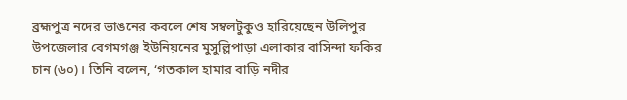ব্রহ্মপুত্র নদের ভাঙনের কবলে শেষ সম্বলটুকুও হারিয়েছেন উলিপুর উপজেলার বেগমগঞ্জ ইউনিয়নের মুসুল্লিপাড়া এলাকার বাসিন্দা ফকির চান (৬০)। তিনি বলেন, ‘গতকাল হামার বাড়ি নদীর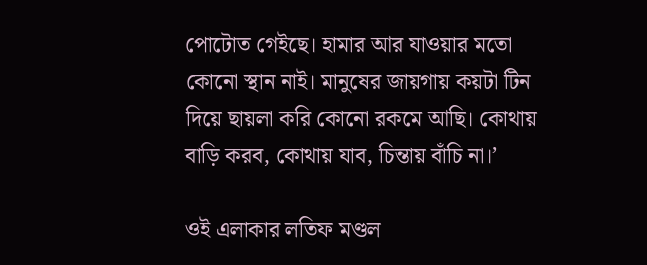পোটোত গেইছে। হামার আর যাওয়ার মতো কোনো স্থান নাই। মানুষের জায়গায় কয়টা টিন দিয়ে ছায়লা করি কোনো রকমে আছি। কোথায় বাড়ি করব, কোথায় যাব, চিন্তায় বাঁচি না।’

ওই এলাকার লতিফ মণ্ডল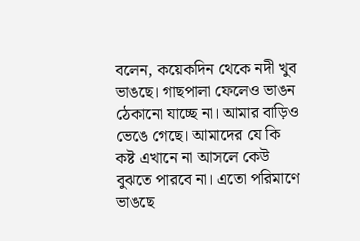বলেন, কয়েকদিন থেকে নদী খুব ভাঙছে। গাছপালা ফেলেও ভাঙন ঠেকানো যাচ্ছে না। আমার বাড়িও ভেঙে গেছে। আমাদের যে কি কষ্ট এখানে না আসলে কেউ বুঝতে পারবে না। এতো পরিমাণে ভাঙছে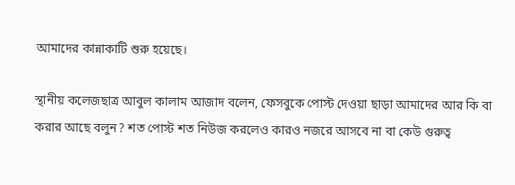আমাদের কান্নাকাটি শুরু হয়েছে।

স্থানীয় কলেজছাত্র আবুল কালাম আজাদ বলেন, ফেসবুকে পোস্ট দেওয়া ছাড়া আমাদের আর কি বা করার আছে বলুন? শত পোস্ট শত নিউজ করলেও কারও নজরে আসবে না বা কেউ গুরুত্ব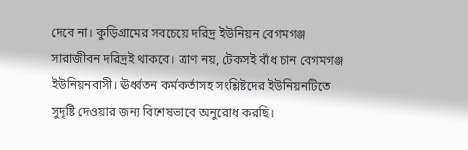দেবে না। কুড়িগ্রামের সবচেয়ে দরিদ্র ইউনিয়ন বেগমগঞ্জ সারাজীবন দরিদ্রই থাকবে। ত্রাণ নয়, টেকসই বাঁধ চান বেগমগঞ্জ ইউনিয়নবাসী। ঊর্ধ্বতন কর্মকর্তাসহ সংশ্লিষ্টদের ইউনিয়নটিতে সুদৃষ্টি দেওয়ার জন্য বিশেষভাবে অনুরোধ করছি।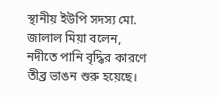স্থানীয় ইউপি সদস্য মো. জালাল মিয়া বলেন, নদীতে পানি বৃদ্ধির কারণে তীব্র ভাঙন শুরু হয়েছে।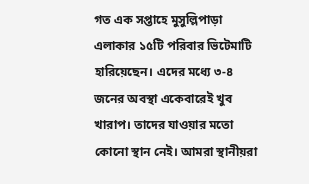গত এক সপ্তাহে মুসুল্লিপাড়া এলাকার ১৫টি পরিবার ভিটেমাটি হারিয়েছেন। এদের মধ্যে ৩-৪ জনের অবস্থা একেবারেই খুব খারাপ। তাদের যাওয়ার মতো কোনো স্থান নেই। আমরা স্থানীয়রা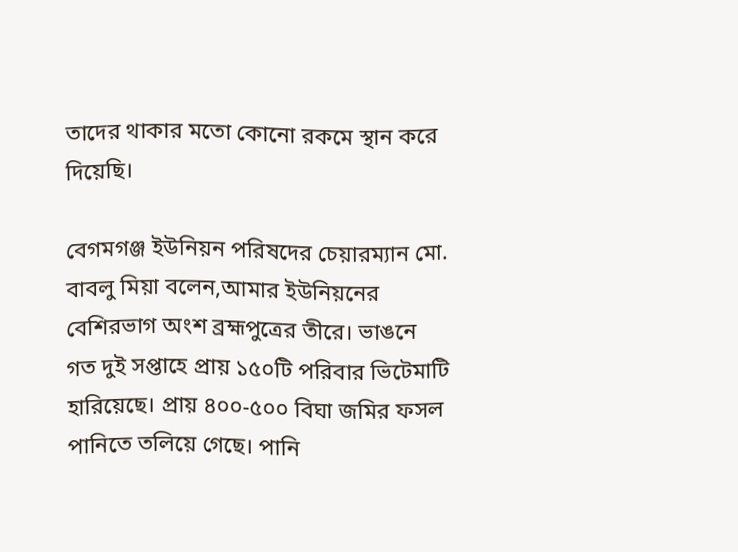তাদের থাকার মতো কোনো রকমে স্থান করে দিয়েছি।

বেগমগঞ্জ ইউনিয়ন পরিষদের চেয়ারম্যান মো. বাবলু মিয়া বলেন,আমার ইউনিয়নের বেশিরভাগ অংশ ব্রহ্মপুত্রের তীরে। ভাঙনে গত দুই সপ্তাহে প্রায় ১৫০টি পরিবার ভিটেমাটি হারিয়েছে। প্রায় ৪০০-৫০০ বিঘা জমির ফসল পানিতে তলিয়ে গেছে। পানি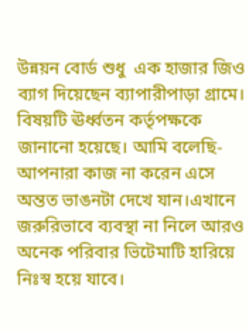উন্নয়ন বোর্ড শুধু  এক হাজার জিও ব্যাগ দিয়েছেন ব্যাপারীপাড়া গ্রামে। বিষয়টি ঊর্ধ্বতন কর্তৃপক্ষকে জানানো হয়েছে। আমি বলেছি- আপনারা কাজ না করেন এসে অন্তত ভাঙনটা দেখে যান।এখানে জরুরিভাবে ব্যবস্থা না নিলে আরও অনেক পরিবার ভিটেমাটি হারিয়ে নিঃস্ব হয়ে যাবে।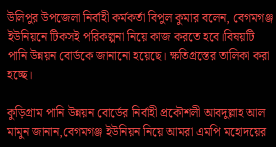উলিপুর উপজেলা নির্বাহী কর্মকর্তা বিপুল কুমার বলেন, বেগমগঞ্জ ইউনিয়নে টিকসই পরিকল্পনা নিয়ে কাজ করতে হবে।বিষয়টি পানি উন্নয়ন বোর্ডকে জানানো হয়েছে। ক্ষতিগ্রস্তের তালিকা করা হচ্ছে।

কুড়িগ্রাম পানি উন্নয়ন বোর্ডের নির্বাহী প্রকৌশলী আবদুল্লাহ আল মামুন জানান,বেগমগঞ্জ ইউনিয়ন নিয়ে আমরা এমপি মহোদয়ের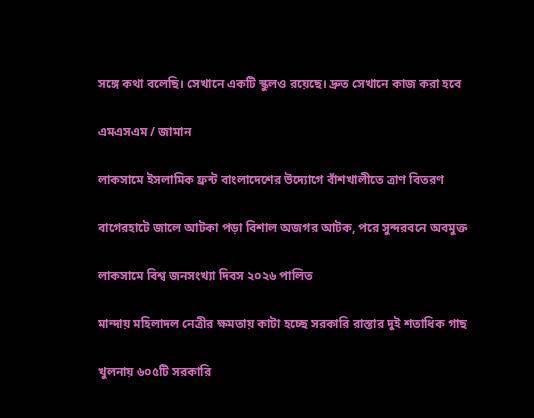সঙ্গে কথা বলেছি। সেখানে একটি স্কুলও রয়েছে। দ্রুত সেখানে কাজ করা হবে

এমএসএম / জামান

লাকসামে ইসলামিক ফ্রন্ট বাংলাদেশের উদ্যোগে বাঁশখালীতে ত্রাণ বিতরণ

বাগেরহাটে জালে আটকা পড়া বিশাল অজগর আটক, পরে সুন্দরবনে অবমুক্ত

লাকসামে বিশ্ব জনসংখ্যা দিবস ২০২৬ পালিত

মান্দায় মহিলাদল নেত্রীর ক্ষমতায় কাটা হচ্ছে সরকারি রাস্তার দুই শতাধিক গাছ

খুলনায় ৬০৫টি সরকারি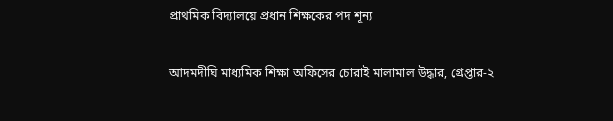প্রাথমিক বিদ্যালয়ে প্রধান শিক্ষকের পদ শূন্য

আদমদীঘি মাধ্যমিক শিক্ষা অফিসের চোরাই মালামাল উদ্ধার, গ্রেপ্তার-২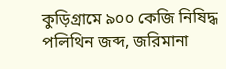কুড়িগ্রামে ৯০০ কেজি নিষিদ্ধ পলিথিন জব্দ, জরিমানা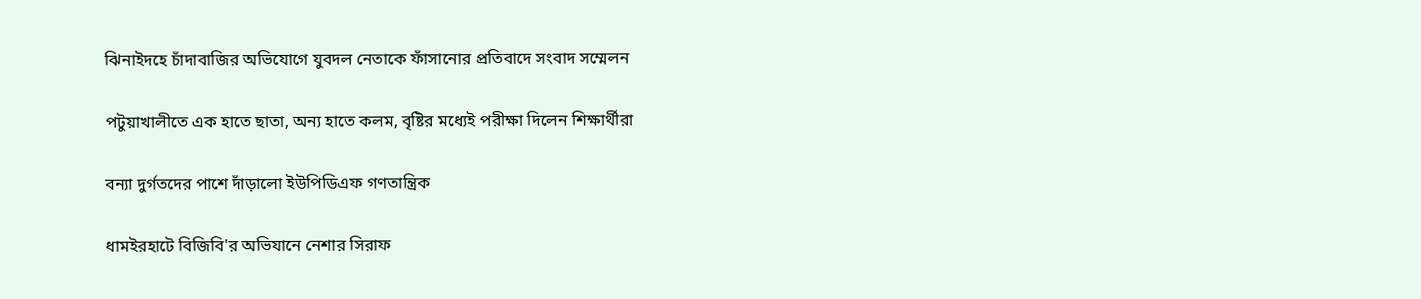ঝিনাইদহে চাঁদাবাজির অভিযোগে যুবদল নেতাকে ফাঁসানোর প্রতিবাদে সংবাদ সম্মেলন

পটুয়াখালীতে এক হাতে ছাতা, অন্য হাতে কলম, বৃষ্টির মধ্যেই পরীক্ষা দিলেন শিক্ষার্থীরা

বন্যা দুর্গতদের পাশে দাঁড়ালো ইউপিডিএফ গণতান্ত্রিক

ধামইরহাটে বিজিবি'র অভিযানে নেশার সিরাফ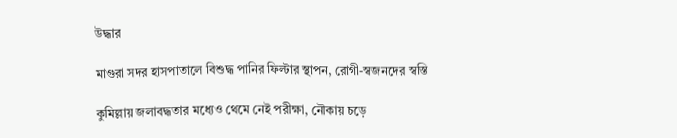উদ্ধার

মাগুরা সদর হাসপাতালে বিশুদ্ধ পানির ফিল্টার স্থাপন, রোগী-স্বজনদের স্বস্তি

কুমিল্লায় জলাবদ্ধতার মধ্যেও থেমে নেই পরীক্ষা, নৌকায় চড়ে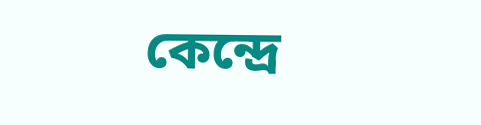কেন্দ্রে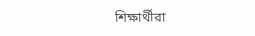শিক্ষার্থীরা